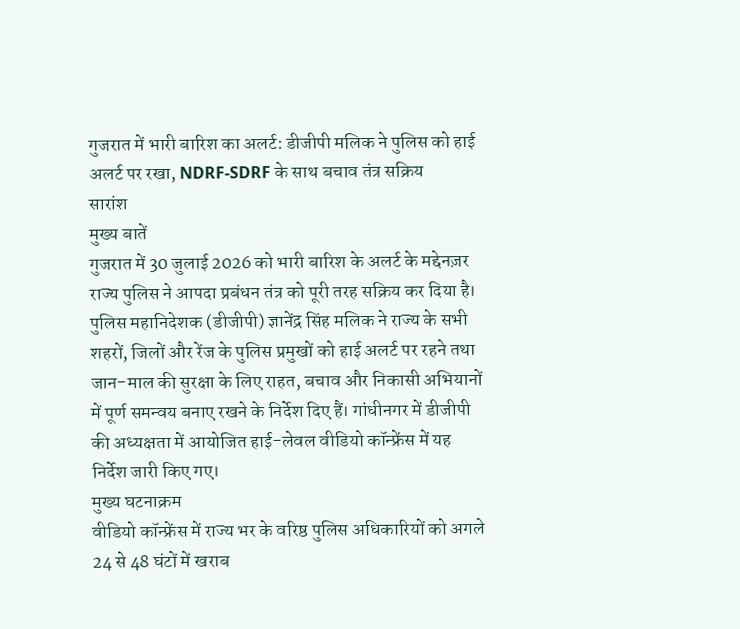गुजरात में भारी बारिश का अलर्ट: डीजीपी मलिक ने पुलिस को हाई अलर्ट पर रखा, NDRF-SDRF के साथ बचाव तंत्र सक्रिय
सारांश
मुख्य बातें
गुजरात में 30 जुलाई 2026 को भारी बारिश के अलर्ट के मद्देनज़र राज्य पुलिस ने आपदा प्रबंधन तंत्र को पूरी तरह सक्रिय कर दिया है। पुलिस महानिदेशक (डीजीपी) ज्ञानेंद्र सिंह मलिक ने राज्य के सभी शहरों, जिलों और रेंज के पुलिस प्रमुखों को हाई अलर्ट पर रहने तथा जान-माल की सुरक्षा के लिए राहत, बचाव और निकासी अभियानों में पूर्ण समन्वय बनाए रखने के निर्देश दिए हैं। गांधीनगर में डीजीपी की अध्यक्षता में आयोजित हाई-लेवल वीडियो कॉन्फ्रेंस में यह निर्देश जारी किए गए।
मुख्य घटनाक्रम
वीडियो कॉन्फ्रेंस में राज्य भर के वरिष्ठ पुलिस अधिकारियों को अगले 24 से 48 घंटों में खराब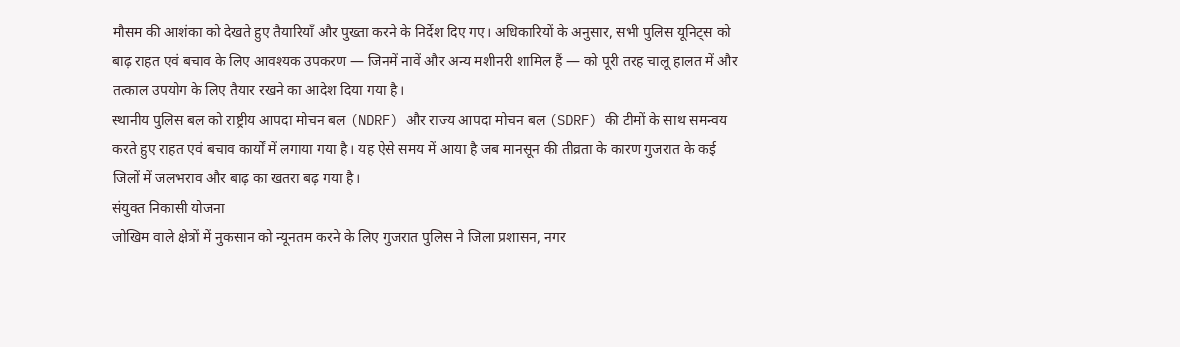मौसम की आशंका को देखते हुए तैयारियाँ और पुख्ता करने के निर्देश दिए गए। अधिकारियों के अनुसार, सभी पुलिस यूनिट्स को बाढ़ राहत एवं बचाव के लिए आवश्यक उपकरण — जिनमें नावें और अन्य मशीनरी शामिल हैं — को पूरी तरह चालू हालत में और तत्काल उपयोग के लिए तैयार रखने का आदेश दिया गया है।
स्थानीय पुलिस बल को राष्ट्रीय आपदा मोचन बल (NDRF) और राज्य आपदा मोचन बल (SDRF) की टीमों के साथ समन्वय करते हुए राहत एवं बचाव कार्यों में लगाया गया है। यह ऐसे समय में आया है जब मानसून की तीव्रता के कारण गुजरात के कई जिलों में जलभराव और बाढ़ का खतरा बढ़ गया है।
संयुक्त निकासी योजना
जोखिम वाले क्षेत्रों में नुकसान को न्यूनतम करने के लिए गुजरात पुलिस ने जिला प्रशासन, नगर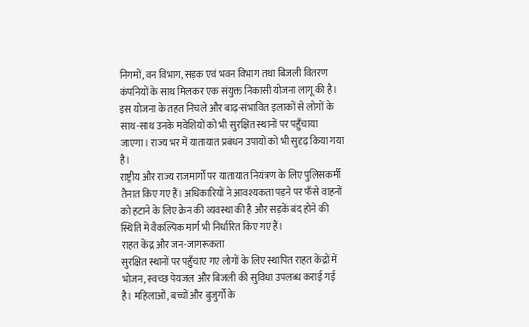निगमों, वन विभाग, सड़क एवं भवन विभाग तथा बिजली वितरण कंपनियों के साथ मिलकर एक संयुक्त निकासी योजना लागू की है। इस योजना के तहत निचले और बाढ़-संभावित इलाकों से लोगों के साथ-साथ उनके मवेशियों को भी सुरक्षित स्थानों पर पहुँचाया जाएगा। राज्य भर में यातायात प्रबंधन उपायों को भी सुदृढ़ किया गया है।
राष्ट्रीय और राज्य राजमार्गों पर यातायात नियंत्रण के लिए पुलिसकर्मी तैनात किए गए हैं। अधिकारियों ने आवश्यकता पड़ने पर फँसे वाहनों को हटाने के लिए क्रेन की व्यवस्था की है और सड़कें बंद होने की स्थिति में वैकल्पिक मार्ग भी निर्धारित किए गए हैं।
राहत केंद्र और जन-जागरूकता
सुरक्षित स्थानों पर पहुँचाए गए लोगों के लिए स्थापित राहत केंद्रों में भोजन, स्वच्छ पेयजल और बिजली की सुविधा उपलब्ध कराई गई है। महिलाओं, बच्चों और बुजुर्गों के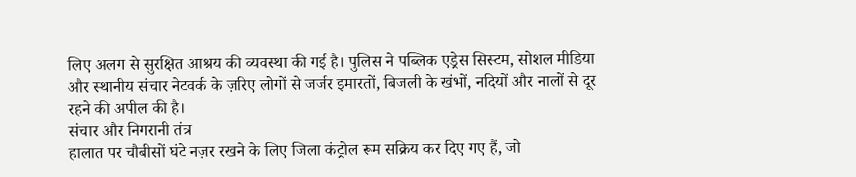लिए अलग से सुरक्षित आश्रय की व्यवस्था की गई है। पुलिस ने पब्लिक एड्रेस सिस्टम, सोशल मीडिया और स्थानीय संचार नेटवर्क के ज़रिए लोगों से जर्जर इमारतों, बिजली के खंभों, नदियों और नालों से दूर रहने की अपील की है।
संचार और निगरानी तंत्र
हालात पर चौबीसों घंटे नज़र रखने के लिए जिला कंट्रोल रूम सक्रिय कर दिए गए हैं, जो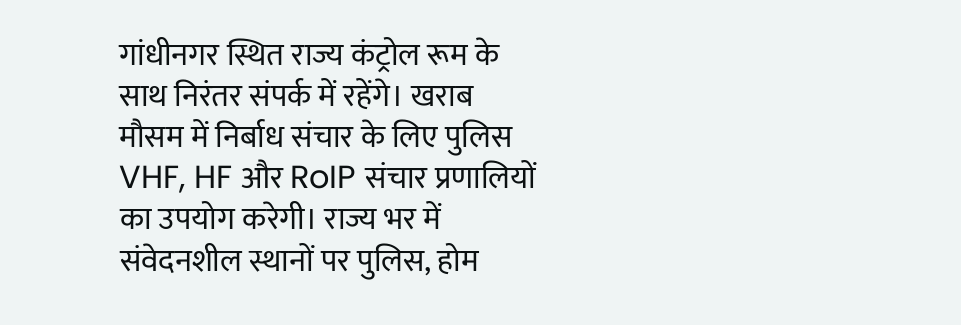गांधीनगर स्थित राज्य कंट्रोल रूम के साथ निरंतर संपर्क में रहेंगे। खराब मौसम में निर्बाध संचार के लिए पुलिस VHF, HF और RoIP संचार प्रणालियों का उपयोग करेगी। राज्य भर में संवेदनशील स्थानों पर पुलिस, होम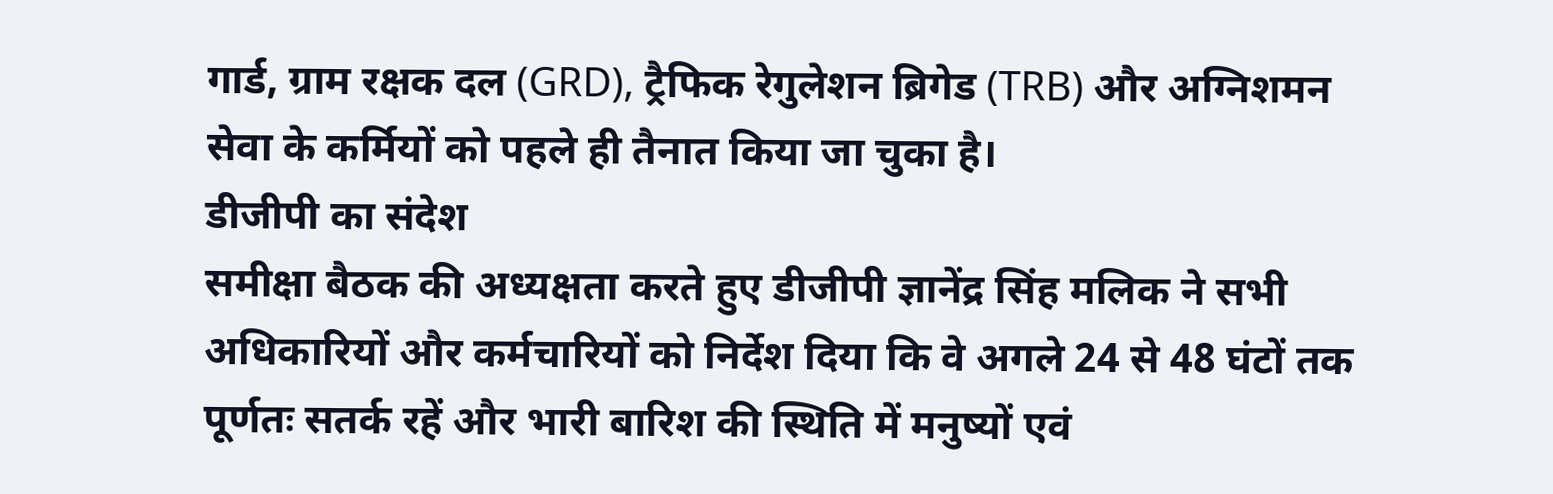गार्ड, ग्राम रक्षक दल (GRD), ट्रैफिक रेगुलेशन ब्रिगेड (TRB) और अग्निशमन सेवा के कर्मियों को पहले ही तैनात किया जा चुका है।
डीजीपी का संदेश
समीक्षा बैठक की अध्यक्षता करते हुए डीजीपी ज्ञानेंद्र सिंह मलिक ने सभी अधिकारियों और कर्मचारियों को निर्देश दिया कि वे अगले 24 से 48 घंटों तक पूर्णतः सतर्क रहें और भारी बारिश की स्थिति में मनुष्यों एवं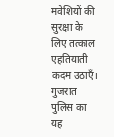मवेशियों की सुरक्षा के लिए तत्काल एहतियाती कदम उठाएँ। गुजरात पुलिस का यह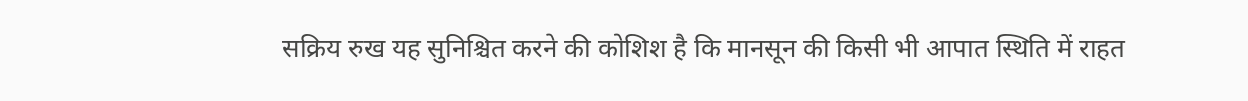सक्रिय रुख यह सुनिश्चित करने की कोशिश है कि मानसून की किसी भी आपात स्थिति में राहत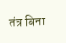तंत्र बिना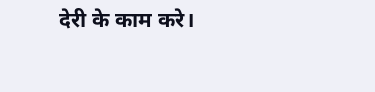देरी के काम करे।